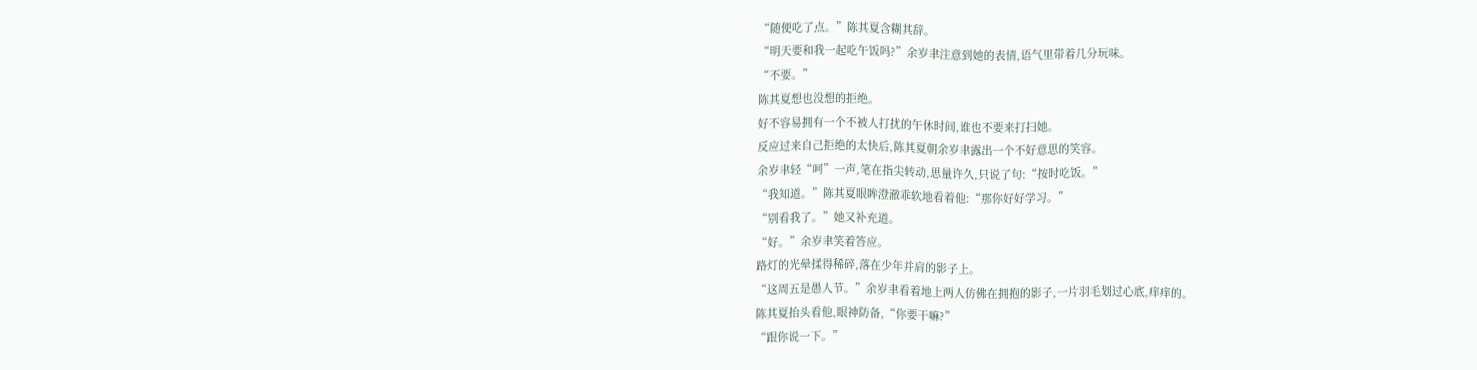“随便吃了点。”陈其夏含糊其辞。
“明天要和我一起吃午饭吗?”余岁聿注意到她的表情,语气里带着几分玩味。
“不要。”
陈其夏想也没想的拒绝。
好不容易拥有一个不被人打扰的午休时间,谁也不要来打扫她。
反应过来自己拒绝的太快后,陈其夏朝余岁聿露出一个不好意思的笑容。
余岁聿轻“呵”一声,笔在指尖转动,思量许久,只说了句:“按时吃饭。”
“我知道。”陈其夏眼眸澄澈乖软地看着他:“那你好好学习。”
“别看我了。”她又补充道。
“好。”余岁聿笑着答应。
路灯的光晕揉得稀碎,落在少年并肩的影子上。
“这周五是愚人节。”余岁聿看着地上两人仿佛在拥抱的影子,一片羽毛划过心底,痒痒的。
陈其夏抬头看他,眼神防备,“你要干嘛?”
“跟你说一下。”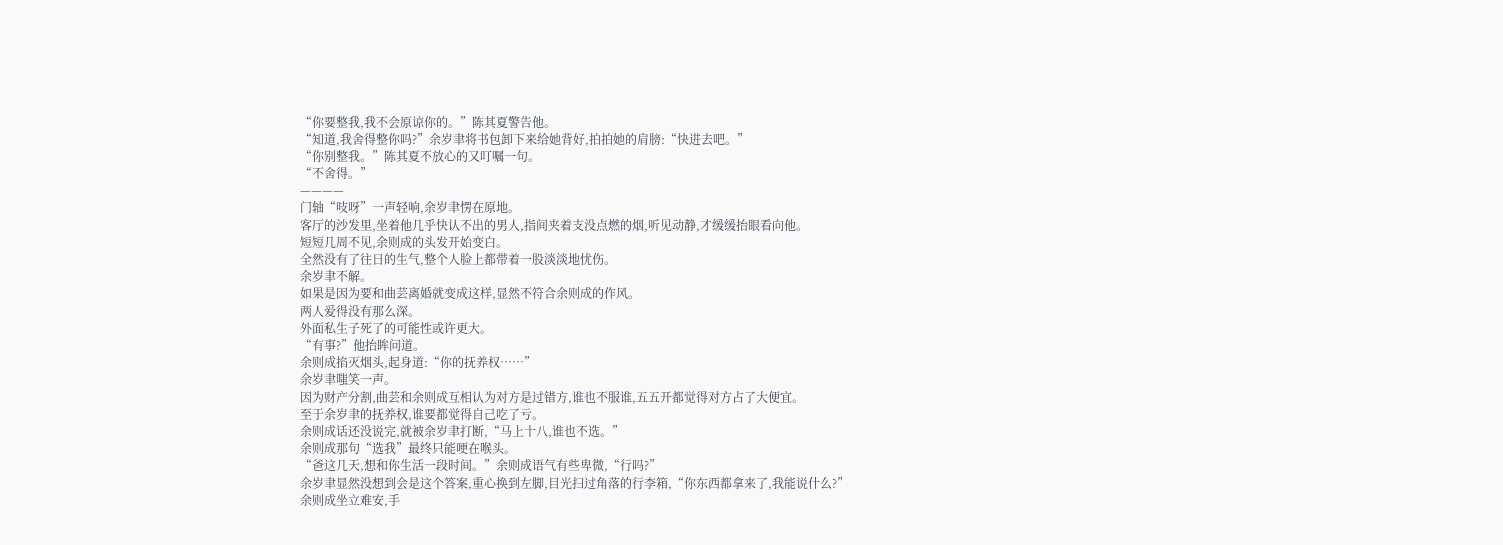“你要整我,我不会原谅你的。”陈其夏警告他。
“知道,我舍得整你吗?”余岁聿将书包卸下来给她背好,拍拍她的肩膀:“快进去吧。”
“你别整我。”陈其夏不放心的又叮嘱一句。
“不舍得。”
————
门轴“吱呀”一声轻响,余岁聿愣在原地。
客厅的沙发里,坐着他几乎快认不出的男人,指间夹着支没点燃的烟,听见动静,才缓缓抬眼看向他。
短短几周不见,余则成的头发开始变白。
全然没有了往日的生气,整个人脸上都带着一股淡淡地忧伤。
余岁聿不解。
如果是因为要和曲芸离婚就变成这样,显然不符合余则成的作风。
两人爱得没有那么深。
外面私生子死了的可能性或许更大。
“有事?”他抬眸问道。
余则成掐灭烟头,起身道:“你的抚养权……”
余岁聿嗤笑一声。
因为财产分割,曲芸和余则成互相认为对方是过错方,谁也不服谁,五五开都觉得对方占了大便宜。
至于余岁聿的抚养权,谁要都觉得自己吃了亏。
余则成话还没说完,就被余岁聿打断,“马上十八,谁也不选。”
余则成那句“选我”最终只能哽在喉头。
“爸这几天,想和你生活一段时间。”余则成语气有些卑微,“行吗?”
余岁聿显然没想到会是这个答案,重心换到左脚,目光扫过角落的行李箱,“你东西都拿来了,我能说什么?”
余则成坐立难安,手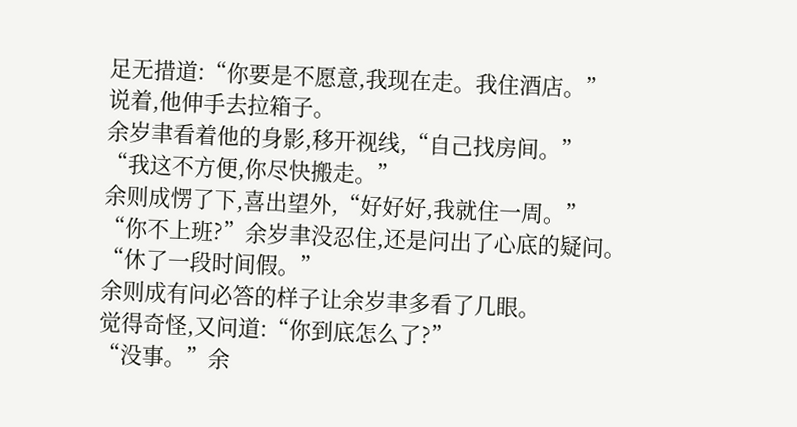足无措道:“你要是不愿意,我现在走。我住酒店。”
说着,他伸手去拉箱子。
余岁聿看着他的身影,移开视线,“自己找房间。”
“我这不方便,你尽快搬走。”
余则成愣了下,喜出望外,“好好好,我就住一周。”
“你不上班?”余岁聿没忍住,还是问出了心底的疑问。
“休了一段时间假。”
余则成有问必答的样子让余岁聿多看了几眼。
觉得奇怪,又问道:“你到底怎么了?”
“没事。”余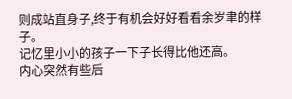则成站直身子,终于有机会好好看看余岁聿的样子。
记忆里小小的孩子一下子长得比他还高。
内心突然有些后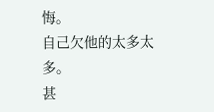悔。
自己欠他的太多太多。
甚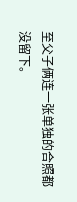至父子俩连一张单独的合照都没留下。